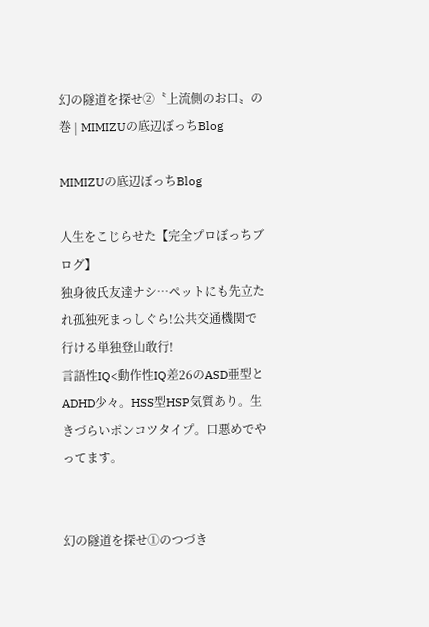幻の隧道を探せ②〝上流側のお口〟の巻 | MIMIZUの底辺ぼっちBlog

MIMIZUの底辺ぼっちBlog

人生をこじらせた【完全プロぼっちブログ】
独身彼氏友達ナシ…ペットにも先立たれ孤独死まっしぐら!公共交通機関で行ける単独登山敢行!
言語性IQ<動作性IQ差26のASD亜型とADHD少々。HSS型HSP気質あり。生きづらいポンコツタイプ。口悪めでやってます。


幻の隧道を探せ①のつづき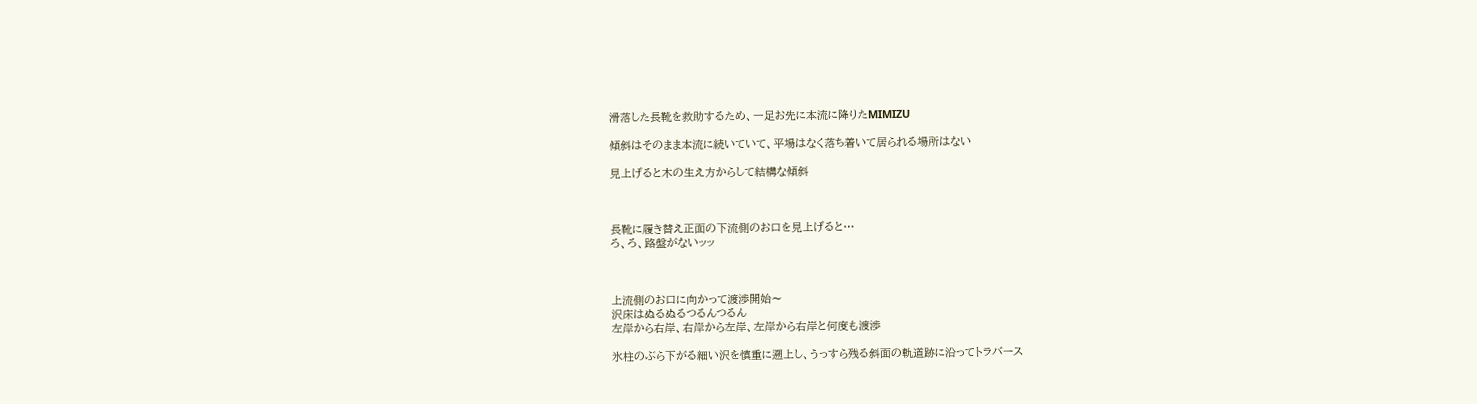滑落した長靴を救助するため、一足お先に本流に降りたMIMIZU

傾斜はそのまま本流に続いていて、平場はなく落ち着いて居られる場所はない

見上げると木の生え方からして結構な傾斜



長靴に履き替え正面の下流側のお口を見上げると…
ろ、ろ、路盤がないッッ



上流側のお口に向かって渡渉開始〜
沢床はぬるぬるつるんつるん
左岸から右岸、右岸から左岸、左岸から右岸と何度も渡渉

氷柱のぶら下がる細い沢を慎重に遡上し、うっすら残る斜面の軌道跡に沿ってトラバース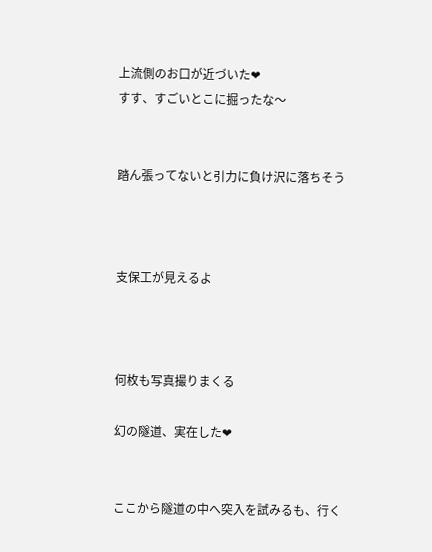上流側のお口が近づいた❤
すす、すごいとこに掘ったな〜


踏ん張ってないと引力に負け沢に落ちそう



支保工が見えるよ



何枚も写真撮りまくる

幻の隧道、実在した❤


ここから隧道の中へ突入を試みるも、行く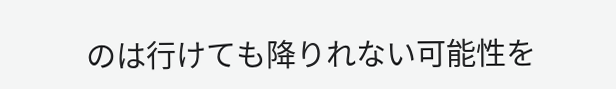のは行けても降りれない可能性を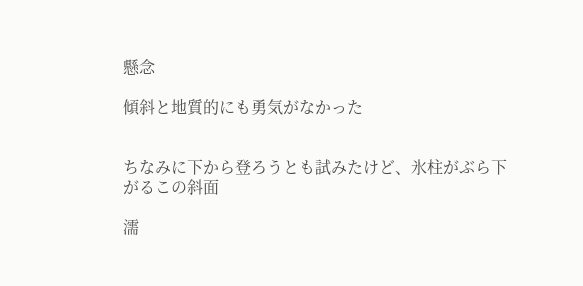懸念

傾斜と地質的にも勇気がなかった


ちなみに下から登ろうとも試みたけど、氷柱がぶら下がるこの斜面

濡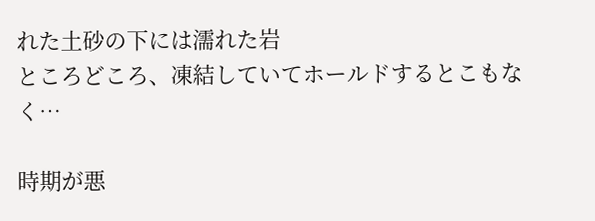れた土砂の下には濡れた岩
ところどころ、凍結していてホールドするとこもなく…

時期が悪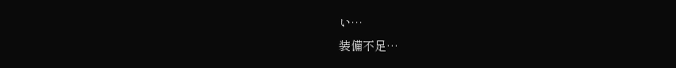い…
装備不足…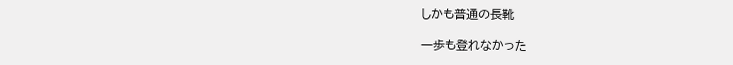しかも普通の長靴

一歩も登れなかった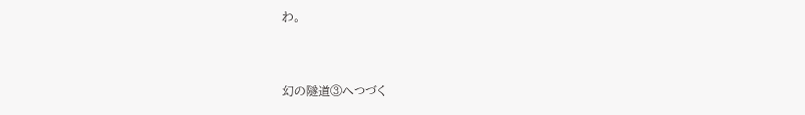わ。


幻の隧道③へつづく